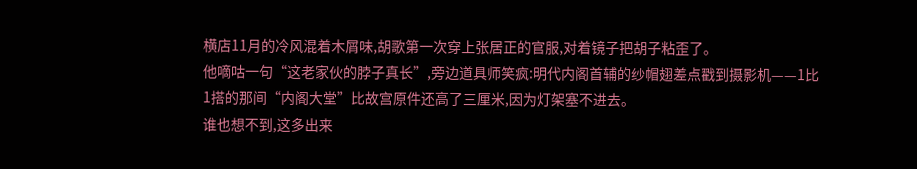横店11月的冷风混着木屑味,胡歌第一次穿上张居正的官服,对着镜子把胡子粘歪了。
他嘀咕一句“这老家伙的脖子真长”,旁边道具师笑疯:明代内阁首辅的纱帽翅差点戳到摄影机——1比1搭的那间“内阁大堂”比故宫原件还高了三厘米,因为灯架塞不进去。
谁也想不到,这多出来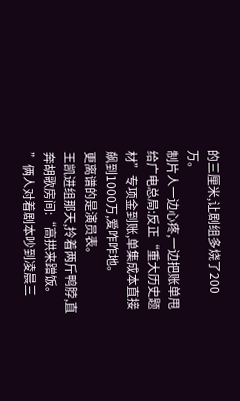的三厘米,让剧组多烧了200万。
制片人一边心疼,一边把账单甩给广电总局:反正“重大历史题材”专项金到账,单集成本直接飙到1000万,爱咋咋地。
更离谱的是演员表。
王凯进组那天,拎着两斤鸭脖,直奔胡歌房间:“高拱来蹭饭。
”俩人对着剧本吵到凌晨三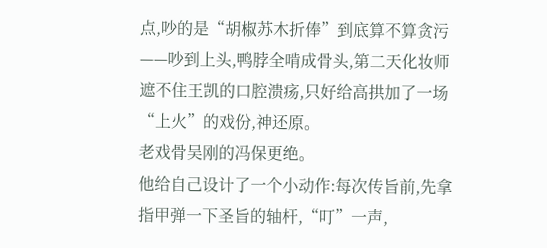点,吵的是“胡椒苏木折俸”到底算不算贪污——吵到上头,鸭脖全啃成骨头,第二天化妆师遮不住王凯的口腔溃疡,只好给高拱加了一场“上火”的戏份,神还原。
老戏骨吴刚的冯保更绝。
他给自己设计了一个小动作:每次传旨前,先拿指甲弹一下圣旨的轴杆,“叮”一声,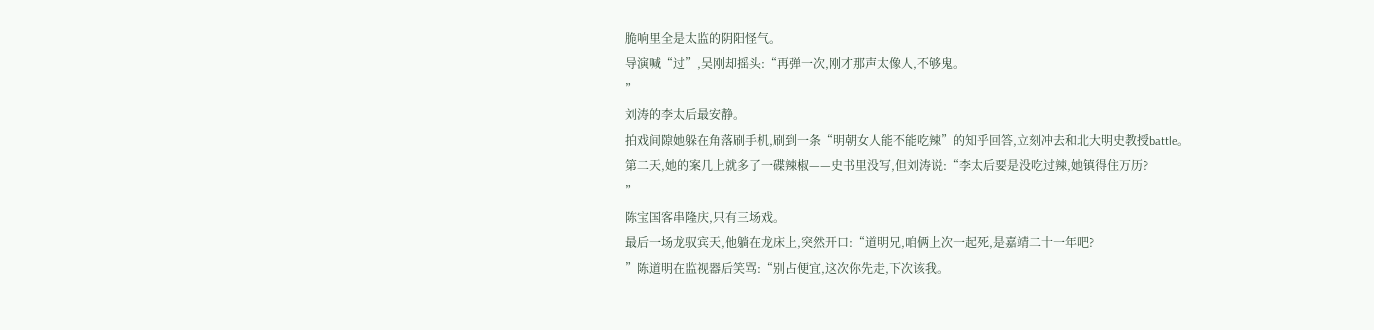脆响里全是太监的阴阳怪气。
导演喊“过”,吴刚却摇头:“再弹一次,刚才那声太像人,不够鬼。
”
刘涛的李太后最安静。
拍戏间隙她躲在角落刷手机,刷到一条“明朝女人能不能吃辣”的知乎回答,立刻冲去和北大明史教授battle。
第二天,她的案几上就多了一碟辣椒——史书里没写,但刘涛说:“李太后要是没吃过辣,她镇得住万历?
”
陈宝国客串隆庆,只有三场戏。
最后一场龙驭宾天,他躺在龙床上,突然开口:“道明兄,咱俩上次一起死,是嘉靖二十一年吧?
”陈道明在监视器后笑骂:“别占便宜,这次你先走,下次该我。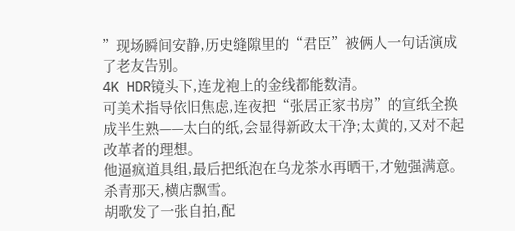”现场瞬间安静,历史缝隙里的“君臣”被俩人一句话演成了老友告别。
4K HDR镜头下,连龙袍上的金线都能数清。
可美术指导依旧焦虑,连夜把“张居正家书房”的宣纸全换成半生熟——太白的纸,会显得新政太干净;太黄的,又对不起改革者的理想。
他逼疯道具组,最后把纸泡在乌龙茶水再晒干,才勉强满意。
杀青那天,横店飘雪。
胡歌发了一张自拍,配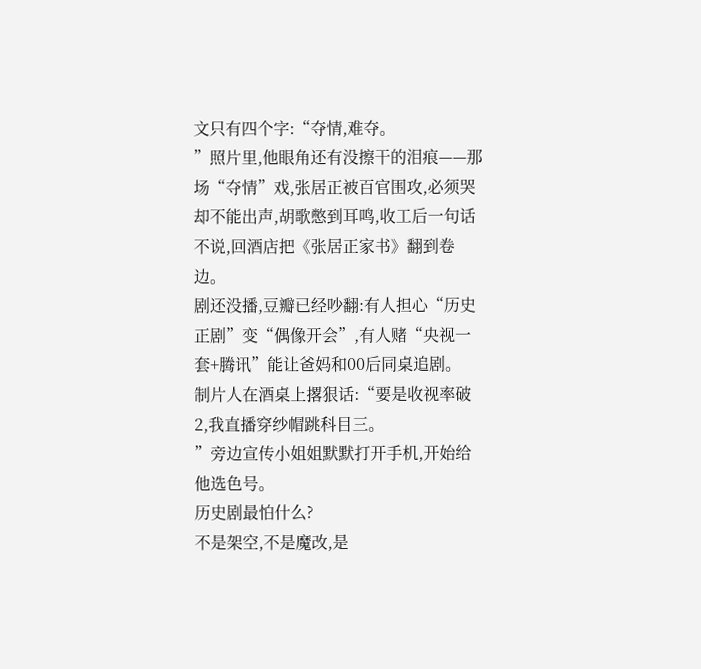文只有四个字:“夺情,难夺。
”照片里,他眼角还有没擦干的泪痕——那场“夺情”戏,张居正被百官围攻,必须哭却不能出声,胡歌憋到耳鸣,收工后一句话不说,回酒店把《张居正家书》翻到卷边。
剧还没播,豆瓣已经吵翻:有人担心“历史正剧”变“偶像开会”,有人赌“央视一套+腾讯”能让爸妈和00后同桌追剧。
制片人在酒桌上撂狠话:“要是收视率破2,我直播穿纱帽跳科目三。
”旁边宣传小姐姐默默打开手机,开始给他选色号。
历史剧最怕什么?
不是架空,不是魔改,是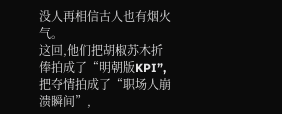没人再相信古人也有烟火气。
这回,他们把胡椒苏木折俸拍成了“明朝版KPI”,把夺情拍成了“职场人崩溃瞬间”,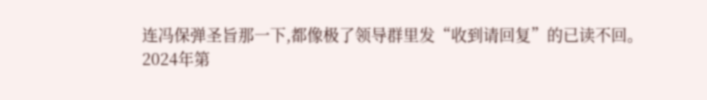连冯保弹圣旨那一下,都像极了领导群里发“收到请回复”的已读不回。
2024年第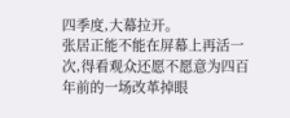四季度,大幕拉开。
张居正能不能在屏幕上再活一次,得看观众还愿不愿意为四百年前的一场改革掉眼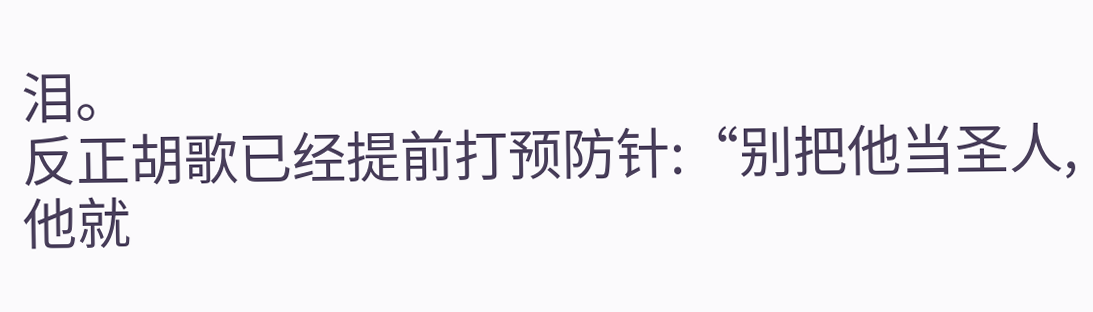泪。
反正胡歌已经提前打预防针:“别把他当圣人,他就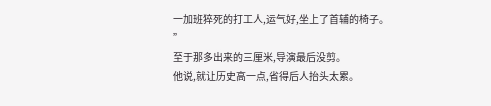一加班猝死的打工人,运气好,坐上了首辅的椅子。
”
至于那多出来的三厘米,导演最后没剪。
他说,就让历史高一点,省得后人抬头太累。